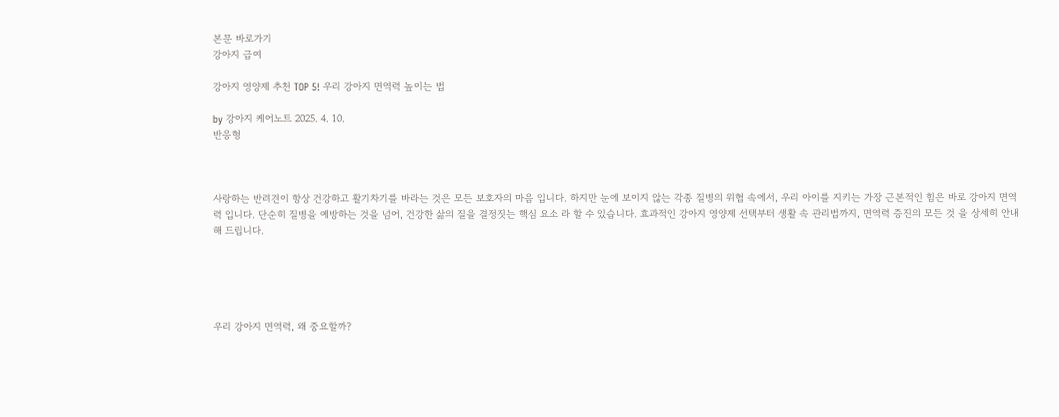본문 바로가기
강아지 급여

강아지 영양제 추천 TOP 5! 우리 강아지 면역력 높이는 법

by 강아지 케어노트 2025. 4. 10.
반응형



사랑하는 반려견이 항상 건강하고 활기차기를 바라는 것은 모든 보호자의 마음 입니다. 하지만 눈에 보이지 않는 각종 질병의 위협 속에서, 우리 아이를 지키는 가장 근본적인 힘은 바로 강아지 면역력 입니다. 단순히 질병을 예방하는 것을 넘어, 건강한 삶의 질을 결정짓는 핵심 요소 라 할 수 있습니다. 효과적인 강아지 영양제 선택부터 생활 속 관리법까지, 면역력 증진의 모든 것 을 상세히 안내해 드립니다.





우리 강아지 면역력, 왜 중요할까?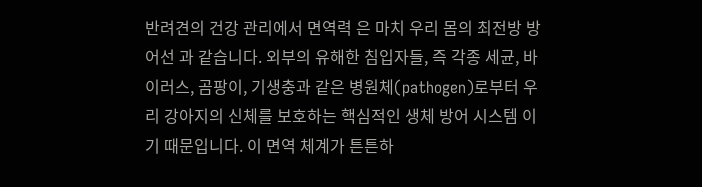반려견의 건강 관리에서 면역력 은 마치 우리 몸의 최전방 방어선 과 같습니다. 외부의 유해한 침입자들, 즉 각종 세균, 바이러스, 곰팡이, 기생충과 같은 병원체(pathogen)로부터 우리 강아지의 신체를 보호하는 핵심적인 생체 방어 시스템 이기 때문입니다. 이 면역 체계가 튼튼하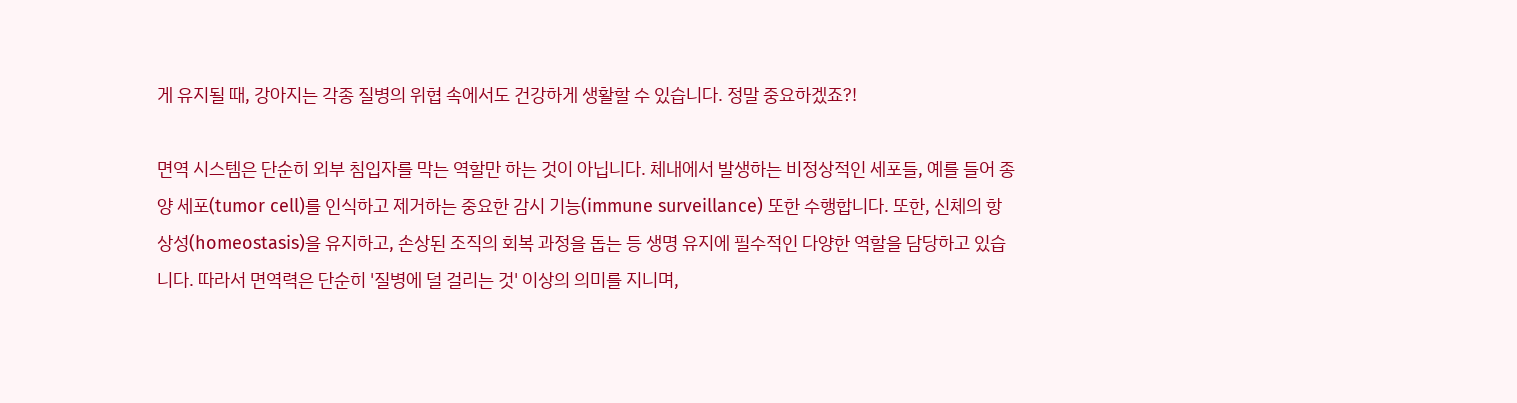게 유지될 때, 강아지는 각종 질병의 위협 속에서도 건강하게 생활할 수 있습니다. 정말 중요하겠죠?!

면역 시스템은 단순히 외부 침입자를 막는 역할만 하는 것이 아닙니다. 체내에서 발생하는 비정상적인 세포들, 예를 들어 종양 세포(tumor cell)를 인식하고 제거하는 중요한 감시 기능(immune surveillance) 또한 수행합니다. 또한, 신체의 항상성(homeostasis)을 유지하고, 손상된 조직의 회복 과정을 돕는 등 생명 유지에 필수적인 다양한 역할을 담당하고 있습니다. 따라서 면역력은 단순히 '질병에 덜 걸리는 것' 이상의 의미를 지니며,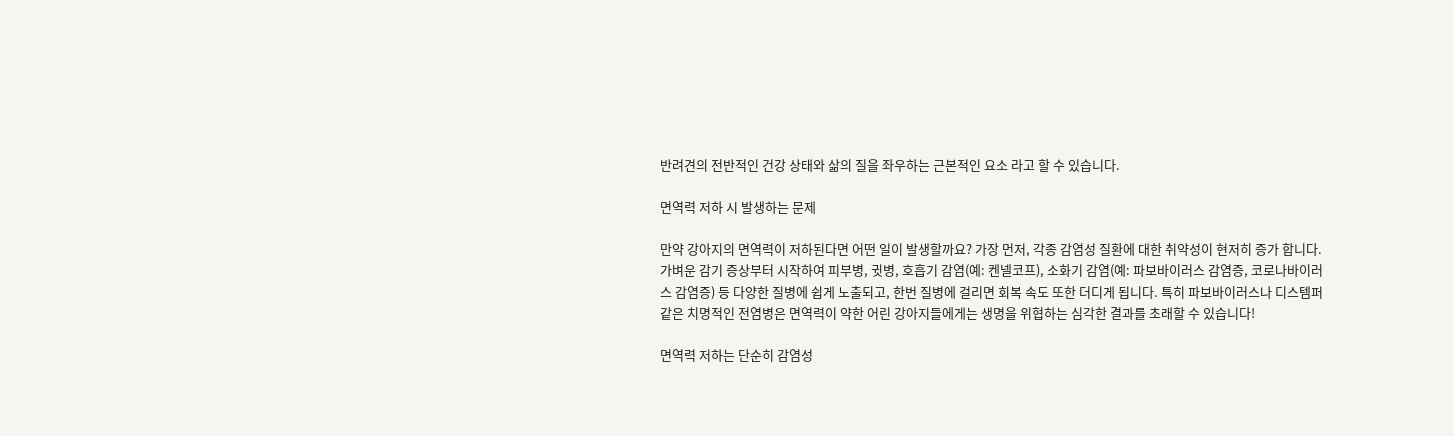반려견의 전반적인 건강 상태와 삶의 질을 좌우하는 근본적인 요소 라고 할 수 있습니다.

면역력 저하 시 발생하는 문제

만약 강아지의 면역력이 저하된다면 어떤 일이 발생할까요? 가장 먼저, 각종 감염성 질환에 대한 취약성이 현저히 증가 합니다. 가벼운 감기 증상부터 시작하여 피부병, 귓병, 호흡기 감염(예: 켄넬코프), 소화기 감염(예: 파보바이러스 감염증, 코로나바이러스 감염증) 등 다양한 질병에 쉽게 노출되고, 한번 질병에 걸리면 회복 속도 또한 더디게 됩니다. 특히 파보바이러스나 디스템퍼 같은 치명적인 전염병은 면역력이 약한 어린 강아지들에게는 생명을 위협하는 심각한 결과를 초래할 수 있습니다!

면역력 저하는 단순히 감염성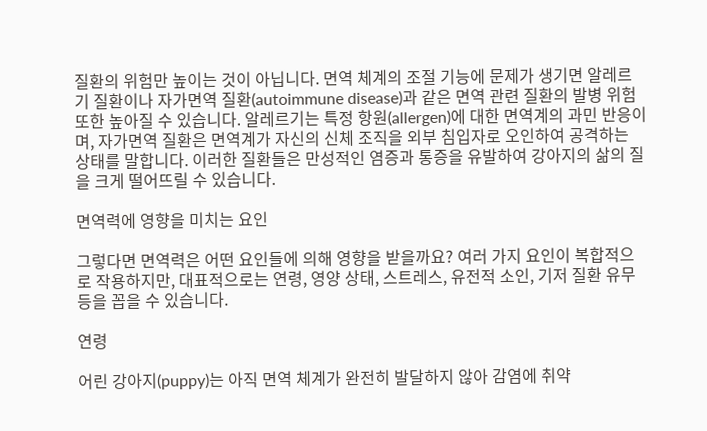질환의 위험만 높이는 것이 아닙니다. 면역 체계의 조절 기능에 문제가 생기면 알레르기 질환이나 자가면역 질환(autoimmune disease)과 같은 면역 관련 질환의 발병 위험 또한 높아질 수 있습니다. 알레르기는 특정 항원(allergen)에 대한 면역계의 과민 반응이며, 자가면역 질환은 면역계가 자신의 신체 조직을 외부 침입자로 오인하여 공격하는 상태를 말합니다. 이러한 질환들은 만성적인 염증과 통증을 유발하여 강아지의 삶의 질을 크게 떨어뜨릴 수 있습니다.

면역력에 영향을 미치는 요인

그렇다면 면역력은 어떤 요인들에 의해 영향을 받을까요? 여러 가지 요인이 복합적으로 작용하지만, 대표적으로는 연령, 영양 상태, 스트레스, 유전적 소인, 기저 질환 유무 등을 꼽을 수 있습니다.

연령

어린 강아지(puppy)는 아직 면역 체계가 완전히 발달하지 않아 감염에 취약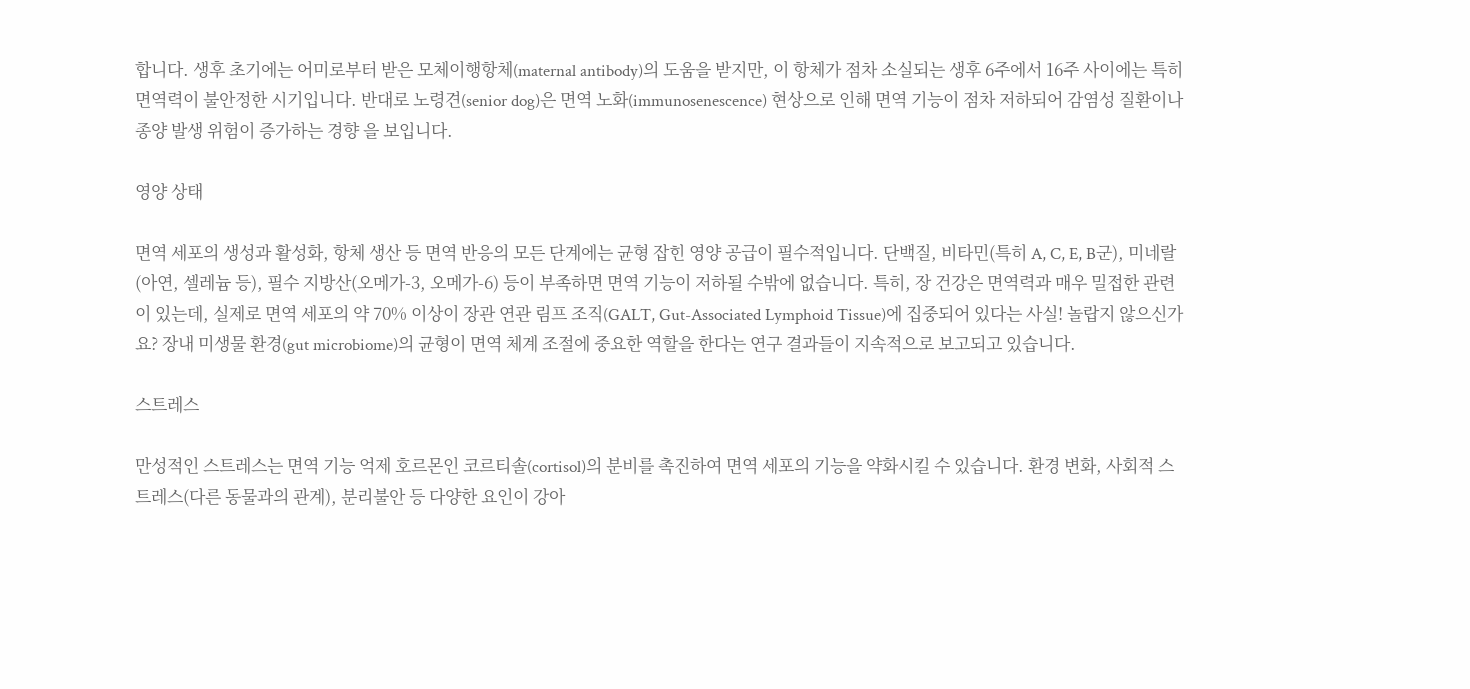합니다. 생후 초기에는 어미로부터 받은 모체이행항체(maternal antibody)의 도움을 받지만, 이 항체가 점차 소실되는 생후 6주에서 16주 사이에는 특히 면역력이 불안정한 시기입니다. 반대로 노령견(senior dog)은 면역 노화(immunosenescence) 현상으로 인해 면역 기능이 점차 저하되어 감염성 질환이나 종양 발생 위험이 증가하는 경향 을 보입니다.

영양 상태

면역 세포의 생성과 활성화, 항체 생산 등 면역 반응의 모든 단계에는 균형 잡힌 영양 공급이 필수적입니다. 단백질, 비타민(특히 A, C, E, B군), 미네랄(아연, 셀레늄 등), 필수 지방산(오메가-3, 오메가-6) 등이 부족하면 면역 기능이 저하될 수밖에 없습니다. 특히, 장 건강은 면역력과 매우 밀접한 관련 이 있는데, 실제로 면역 세포의 약 70% 이상이 장관 연관 림프 조직(GALT, Gut-Associated Lymphoid Tissue)에 집중되어 있다는 사실! 놀랍지 않으신가요? 장내 미생물 환경(gut microbiome)의 균형이 면역 체계 조절에 중요한 역할을 한다는 연구 결과들이 지속적으로 보고되고 있습니다.

스트레스

만성적인 스트레스는 면역 기능 억제 호르몬인 코르티솔(cortisol)의 분비를 촉진하여 면역 세포의 기능을 약화시킬 수 있습니다. 환경 변화, 사회적 스트레스(다른 동물과의 관계), 분리불안 등 다양한 요인이 강아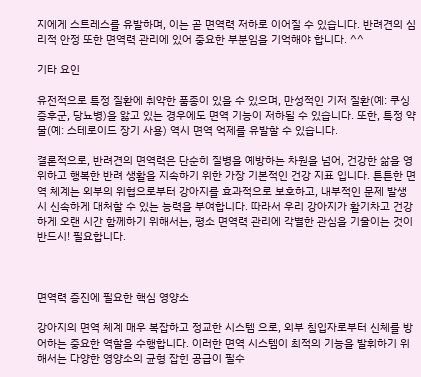지에게 스트레스를 유발하며, 이는 곧 면역력 저하로 이어질 수 있습니다. 반려견의 심리적 안정 또한 면역력 관리에 있어 중요한 부분임을 기억해야 합니다. ^^

기타 요인

유전적으로 특정 질환에 취약한 품종이 있을 수 있으며, 만성적인 기저 질환(예: 쿠싱 증후군, 당뇨병)을 앓고 있는 경우에도 면역 기능이 저하될 수 있습니다. 또한, 특정 약물(예: 스테로이드 장기 사용) 역시 면역 억제를 유발할 수 있습니다.

결론적으로, 반려견의 면역력은 단순히 질병을 예방하는 차원을 넘어, 건강한 삶을 영위하고 행복한 반려 생활을 지속하기 위한 가장 기본적인 건강 지표 입니다. 튼튼한 면역 체계는 외부의 위협으로부터 강아지를 효과적으로 보호하고, 내부적인 문제 발생 시 신속하게 대처할 수 있는 능력을 부여합니다. 따라서 우리 강아지가 활기차고 건강하게 오랜 시간 함께하기 위해서는, 평소 면역력 관리에 각별한 관심을 기울이는 것이 반드시! 필요합니다.



면역력 증진에 필요한 핵심 영양소

강아지의 면역 체계 매우 복잡하고 정교한 시스템 으로, 외부 침입자로부터 신체를 방어하는 중요한 역할을 수행합니다. 이러한 면역 시스템이 최적의 기능을 발휘하기 위해서는 다양한 영양소의 균형 잡힌 공급이 필수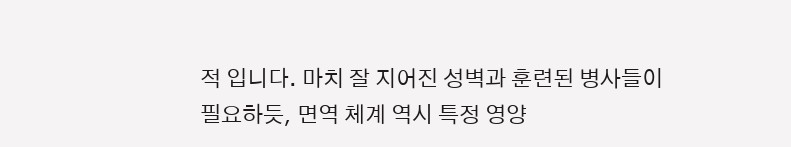적 입니다. 마치 잘 지어진 성벽과 훈련된 병사들이 필요하듯, 면역 체계 역시 특정 영양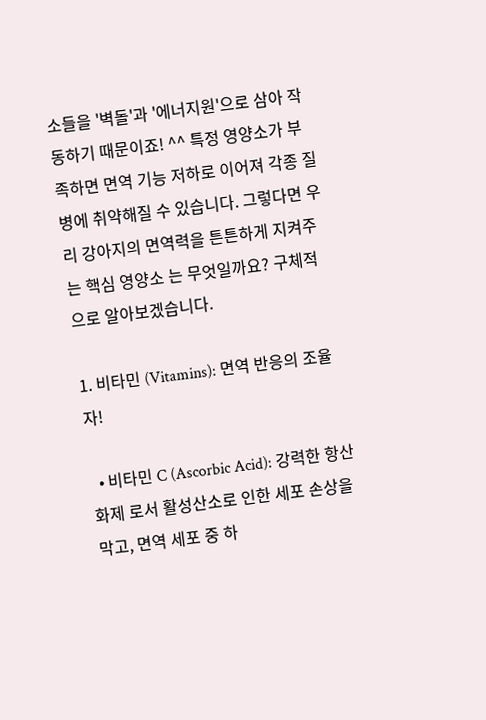소들을 '벽돌'과 '에너지원'으로 삼아 작동하기 때문이죠! ^^ 특정 영양소가 부족하면 면역 기능 저하로 이어져 각종 질병에 취약해질 수 있습니다. 그렇다면 우리 강아지의 면역력을 튼튼하게 지켜주는 핵심 영양소 는 무엇일까요? 구체적으로 알아보겠습니다.

1. 비타민 (Vitamins): 면역 반응의 조율자!

  • 비타민 C (Ascorbic Acid): 강력한 항산화제 로서 활성산소로 인한 세포 손상을 막고, 면역 세포 중 하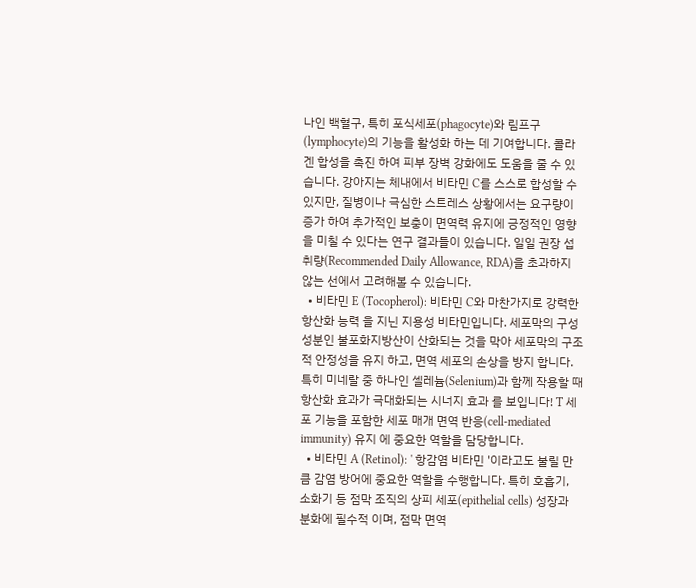나인 백혈구, 특히 포식세포(phagocyte)와 림프구(lymphocyte)의 기능을 활성화 하는 데 기여합니다. 콜라겐 합성을 촉진 하여 피부 장벽 강화에도 도움을 줄 수 있습니다. 강아지는 체내에서 비타민 C를 스스로 합성할 수 있지만, 질병이나 극심한 스트레스 상황에서는 요구량이 증가 하여 추가적인 보충이 면역력 유지에 긍정적인 영향을 미칠 수 있다는 연구 결과들이 있습니다. 일일 권장 섭취량(Recommended Daily Allowance, RDA)을 초과하지 않는 선에서 고려해볼 수 있습니다.
  • 비타민 E (Tocopherol): 비타민 C와 마찬가지로 강력한 항산화 능력 을 지닌 지용성 비타민입니다. 세포막의 구성 성분인 불포화지방산이 산화되는 것을 막아 세포막의 구조적 안정성을 유지 하고, 면역 세포의 손상을 방지 합니다. 특히 미네랄 중 하나인 셀레늄(Selenium)과 함께 작용할 때 항산화 효과가 극대화되는 시너지 효과 를 보입니다! T 세포 기능을 포함한 세포 매개 면역 반응(cell-mediated immunity) 유지 에 중요한 역할을 담당합니다.
  • 비타민 A (Retinol): ' 항감염 비타민 '이라고도 불릴 만큼 감염 방어에 중요한 역할을 수행합니다. 특히 호흡기, 소화기 등 점막 조직의 상피 세포(epithelial cells) 성장과 분화에 필수적 이며, 점막 면역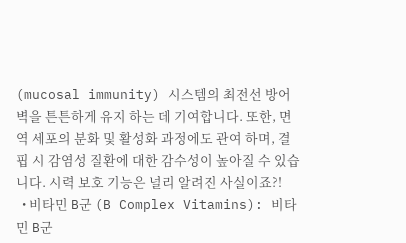(mucosal immunity) 시스템의 최전선 방어벽을 튼튼하게 유지 하는 데 기여합니다. 또한, 면역 세포의 분화 및 활성화 과정에도 관여 하며, 결핍 시 감염성 질환에 대한 감수성이 높아질 수 있습니다. 시력 보호 기능은 널리 알려진 사실이죠?!
  • 비타민 B군 (B Complex Vitamins): 비타민 B군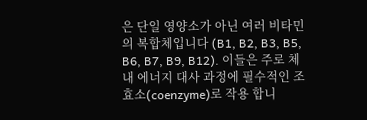은 단일 영양소가 아닌 여러 비타민의 복합체입니다 (B1, B2, B3, B5, B6, B7, B9, B12). 이들은 주로 체내 에너지 대사 과정에 필수적인 조효소(coenzyme)로 작용 합니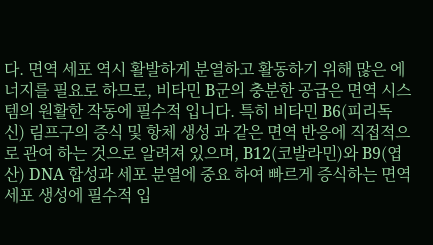다. 면역 세포 역시 활발하게 분열하고 활동하기 위해 많은 에너지를 필요로 하므로, 비타민 B군의 충분한 공급은 면역 시스템의 원활한 작동에 필수적 입니다. 특히 비타민 B6(피리독신) 림프구의 증식 및 항체 생성 과 같은 면역 반응에 직접적으로 관여 하는 것으로 알려져 있으며, B12(코발라민)와 B9(엽산) DNA 합성과 세포 분열에 중요 하여 빠르게 증식하는 면역 세포 생성에 필수적 입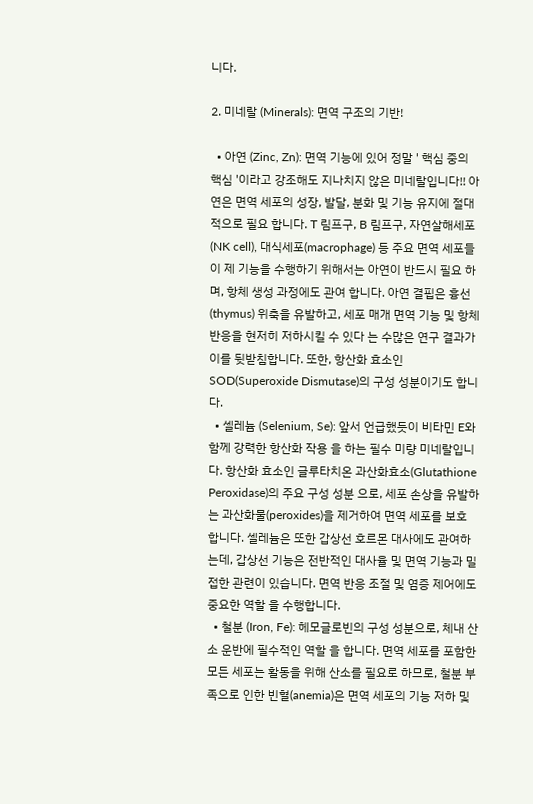니다.

2. 미네랄 (Minerals): 면역 구조의 기반!

  • 아연 (Zinc, Zn): 면역 기능에 있어 정말 ' 핵심 중의 핵심 '이라고 강조해도 지나치지 않은 미네랄입니다!! 아연은 면역 세포의 성장, 발달, 분화 및 기능 유지에 절대적으로 필요 합니다. T 림프구, B 림프구, 자연살해세포(NK cell), 대식세포(macrophage) 등 주요 면역 세포들이 제 기능을 수행하기 위해서는 아연이 반드시 필요 하며, 항체 생성 과정에도 관여 합니다. 아연 결핍은 흉선(thymus) 위축을 유발하고, 세포 매개 면역 기능 및 항체 반응을 현저히 저하시킬 수 있다 는 수많은 연구 결과가 이를 뒷받침합니다. 또한, 항산화 효소인 SOD(Superoxide Dismutase)의 구성 성분이기도 합니다.
  • 셀레늄 (Selenium, Se): 앞서 언급했듯이 비타민 E와 함께 강력한 항산화 작용 을 하는 필수 미량 미네랄입니다. 항산화 효소인 글루타치온 과산화효소(Glutathione Peroxidase)의 주요 구성 성분 으로, 세포 손상을 유발하는 과산화물(peroxides)을 제거하여 면역 세포를 보호 합니다. 셀레늄은 또한 갑상선 호르몬 대사에도 관여하는데, 갑상선 기능은 전반적인 대사율 및 면역 기능과 밀접한 관련이 있습니다. 면역 반응 조절 및 염증 제어에도 중요한 역할 을 수행합니다.
  • 철분 (Iron, Fe): 헤모글로빈의 구성 성분으로, 체내 산소 운반에 필수적인 역할 을 합니다. 면역 세포를 포함한 모든 세포는 활동을 위해 산소를 필요로 하므로, 철분 부족으로 인한 빈혈(anemia)은 면역 세포의 기능 저하 및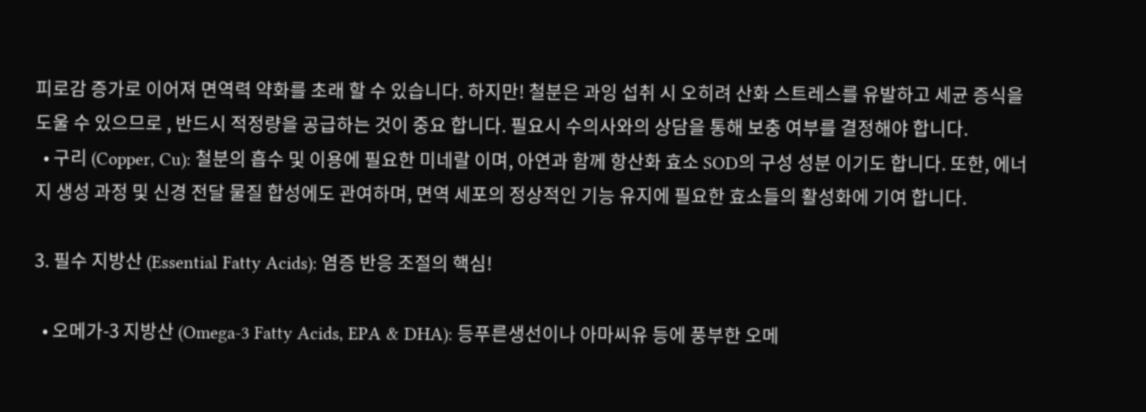피로감 증가로 이어져 면역력 약화를 초래 할 수 있습니다. 하지만! 철분은 과잉 섭취 시 오히려 산화 스트레스를 유발하고 세균 증식을 도울 수 있으므로 , 반드시 적정량을 공급하는 것이 중요 합니다. 필요시 수의사와의 상담을 통해 보충 여부를 결정해야 합니다.
  • 구리 (Copper, Cu): 철분의 흡수 및 이용에 필요한 미네랄 이며, 아연과 함께 항산화 효소 SOD의 구성 성분 이기도 합니다. 또한, 에너지 생성 과정 및 신경 전달 물질 합성에도 관여하며, 면역 세포의 정상적인 기능 유지에 필요한 효소들의 활성화에 기여 합니다.

3. 필수 지방산 (Essential Fatty Acids): 염증 반응 조절의 핵심!

  • 오메가-3 지방산 (Omega-3 Fatty Acids, EPA & DHA): 등푸른생선이나 아마씨유 등에 풍부한 오메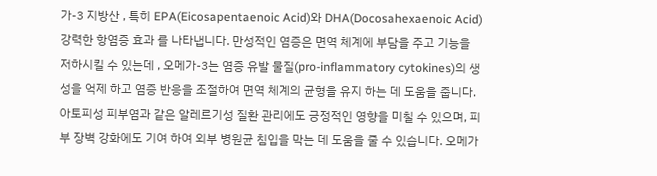가-3 지방산 , 특히 EPA(Eicosapentaenoic Acid)와 DHA(Docosahexaenoic Acid) 강력한 항염증 효과 를 나타냅니다. 만성적인 염증은 면역 체계에 부담을 주고 기능을 저하시킬 수 있는데 , 오메가-3는 염증 유발 물질(pro-inflammatory cytokines)의 생성을 억제 하고 염증 반응을 조절하여 면역 체계의 균형을 유지 하는 데 도움을 줍니다. 아토피성 피부염과 같은 알레르기성 질환 관리에도 긍정적인 영향을 미칠 수 있으며, 피부 장벽 강화에도 기여 하여 외부 병원균 침입을 막는 데 도움을 줄 수 있습니다. 오메가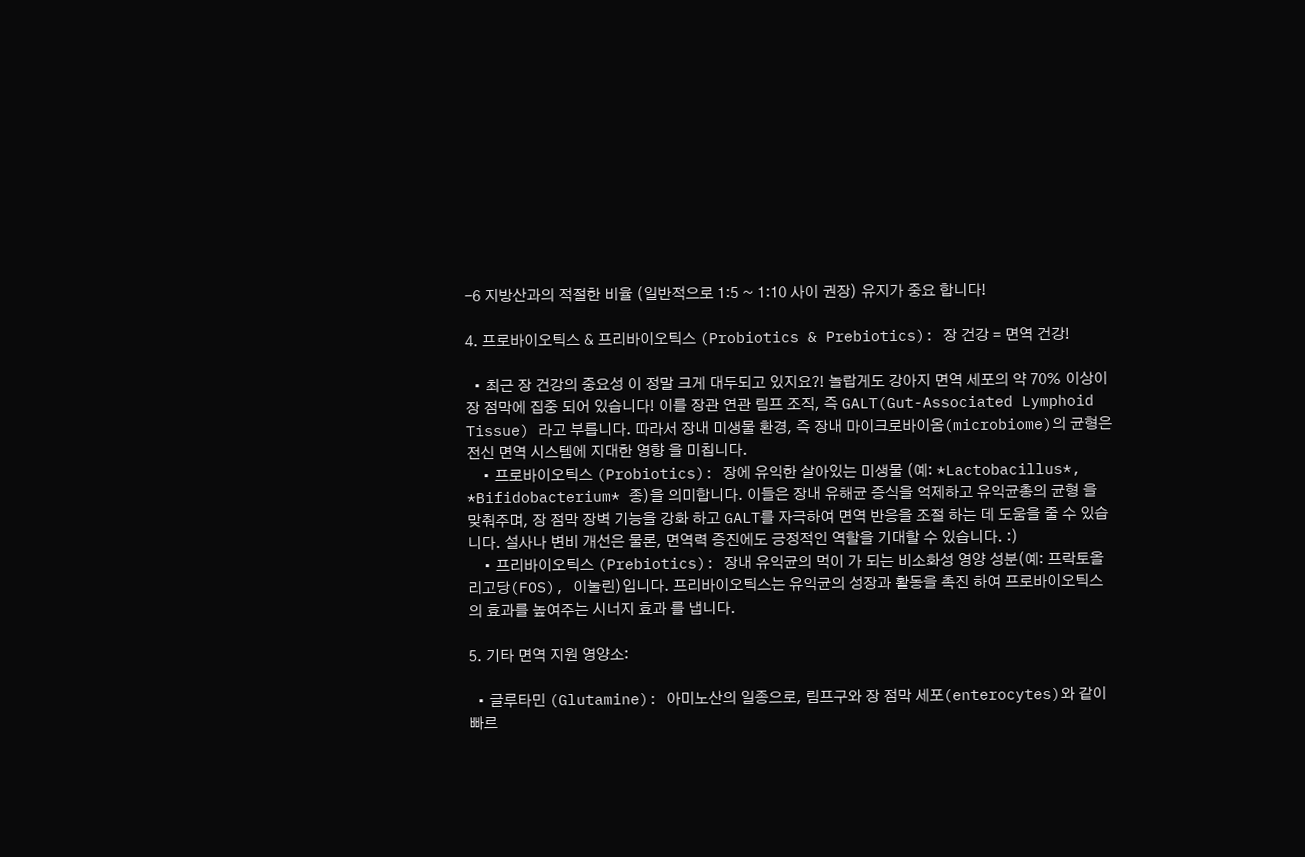-6 지방산과의 적절한 비율 (일반적으로 1:5 ~ 1:10 사이 권장) 유지가 중요 합니다!

4. 프로바이오틱스 & 프리바이오틱스 (Probiotics & Prebiotics): 장 건강 = 면역 건강!

  • 최근 장 건강의 중요성 이 정말 크게 대두되고 있지요?! 놀랍게도 강아지 면역 세포의 약 70% 이상이 장 점막에 집중 되어 있습니다! 이를 장관 연관 림프 조직, 즉 GALT(Gut-Associated Lymphoid Tissue) 라고 부릅니다. 따라서 장내 미생물 환경, 즉 장내 마이크로바이옴(microbiome)의 균형은 전신 면역 시스템에 지대한 영향 을 미칩니다.
    • 프로바이오틱스 (Probiotics): 장에 유익한 살아있는 미생물 (예: *Lactobacillus*, *Bifidobacterium* 종)을 의미합니다. 이들은 장내 유해균 증식을 억제하고 유익균총의 균형 을 맞춰주며, 장 점막 장벽 기능을 강화 하고 GALT를 자극하여 면역 반응을 조절 하는 데 도움을 줄 수 있습니다. 설사나 변비 개선은 물론, 면역력 증진에도 긍정적인 역할을 기대할 수 있습니다. :)
    • 프리바이오틱스 (Prebiotics): 장내 유익균의 먹이 가 되는 비소화성 영양 성분(예: 프락토올리고당(FOS), 이눌린)입니다. 프리바이오틱스는 유익균의 성장과 활동을 촉진 하여 프로바이오틱스의 효과를 높여주는 시너지 효과 를 냅니다.

5. 기타 면역 지원 영양소:

  • 글루타민 (Glutamine): 아미노산의 일종으로, 림프구와 장 점막 세포(enterocytes)와 같이 빠르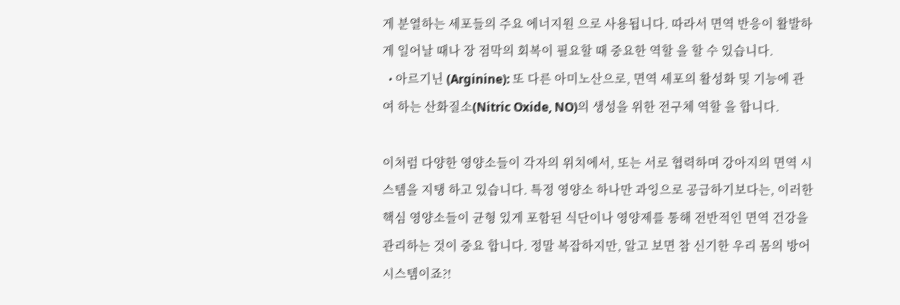게 분열하는 세포들의 주요 에너지원 으로 사용됩니다. 따라서 면역 반응이 활발하게 일어날 때나 장 점막의 회복이 필요할 때 중요한 역할 을 할 수 있습니다.
  • 아르기닌 (Arginine): 또 다른 아미노산으로, 면역 세포의 활성화 및 기능에 관여 하는 산화질소(Nitric Oxide, NO)의 생성을 위한 전구체 역할 을 합니다.

이처럼 다양한 영양소들이 각자의 위치에서, 또는 서로 협력하며 강아지의 면역 시스템을 지탱 하고 있습니다. 특정 영양소 하나만 과잉으로 공급하기보다는, 이러한 핵심 영양소들이 균형 있게 포함된 식단이나 영양제를 통해 전반적인 면역 건강을 관리하는 것이 중요 합니다. 정말 복잡하지만, 알고 보면 참 신기한 우리 몸의 방어 시스템이죠?!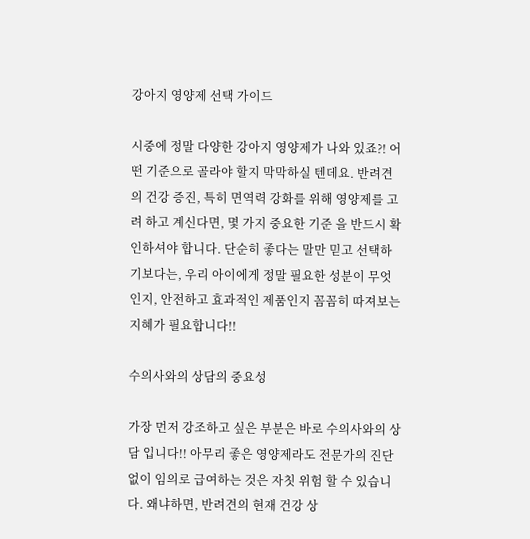강아지 영양제 선택 가이드

시중에 정말 다양한 강아지 영양제가 나와 있죠?! 어떤 기준으로 골라야 할지 막막하실 텐데요. 반려견의 건강 증진, 특히 면역력 강화를 위해 영양제를 고려 하고 계신다면, 몇 가지 중요한 기준 을 반드시 확인하셔야 합니다. 단순히 좋다는 말만 믿고 선택하기보다는, 우리 아이에게 정말 필요한 성분이 무엇인지, 안전하고 효과적인 제품인지 꼼꼼히 따져보는 지혜가 필요합니다!!

수의사와의 상담의 중요성

가장 먼저 강조하고 싶은 부분은 바로 수의사와의 상담 입니다!! 아무리 좋은 영양제라도 전문가의 진단 없이 임의로 급여하는 것은 자칫 위험 할 수 있습니다. 왜냐하면, 반려견의 현재 건강 상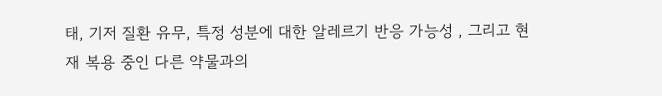태, 기저 질환 유무, 특정 성분에 대한 알레르기 반응 가능성 , 그리고 현재 복용 중인 다른 약물과의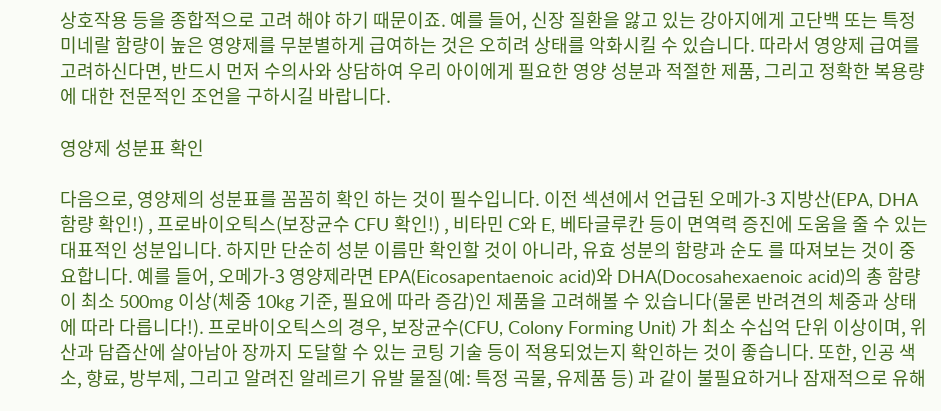상호작용 등을 종합적으로 고려 해야 하기 때문이죠. 예를 들어, 신장 질환을 앓고 있는 강아지에게 고단백 또는 특정 미네랄 함량이 높은 영양제를 무분별하게 급여하는 것은 오히려 상태를 악화시킬 수 있습니다. 따라서 영양제 급여를 고려하신다면, 반드시 먼저 수의사와 상담하여 우리 아이에게 필요한 영양 성분과 적절한 제품, 그리고 정확한 복용량에 대한 전문적인 조언을 구하시길 바랍니다.

영양제 성분표 확인

다음으로, 영양제의 성분표를 꼼꼼히 확인 하는 것이 필수입니다. 이전 섹션에서 언급된 오메가-3 지방산(EPA, DHA 함량 확인!) , 프로바이오틱스(보장균수 CFU 확인!) , 비타민 C와 E, 베타글루칸 등이 면역력 증진에 도움을 줄 수 있는 대표적인 성분입니다. 하지만 단순히 성분 이름만 확인할 것이 아니라, 유효 성분의 함량과 순도 를 따져보는 것이 중요합니다. 예를 들어, 오메가-3 영양제라면 EPA(Eicosapentaenoic acid)와 DHA(Docosahexaenoic acid)의 총 함량이 최소 500mg 이상(체중 10kg 기준, 필요에 따라 증감)인 제품을 고려해볼 수 있습니다(물론 반려견의 체중과 상태에 따라 다릅니다!). 프로바이오틱스의 경우, 보장균수(CFU, Colony Forming Unit) 가 최소 수십억 단위 이상이며, 위산과 담즙산에 살아남아 장까지 도달할 수 있는 코팅 기술 등이 적용되었는지 확인하는 것이 좋습니다. 또한, 인공 색소, 향료, 방부제, 그리고 알려진 알레르기 유발 물질(예: 특정 곡물, 유제품 등) 과 같이 불필요하거나 잠재적으로 유해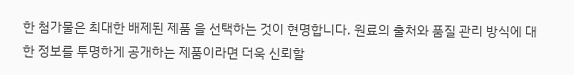한 첨가물은 최대한 배제된 제품 을 선택하는 것이 현명합니다. 원료의 출처와 품질 관리 방식에 대한 정보를 투명하게 공개하는 제품이라면 더욱 신뢰할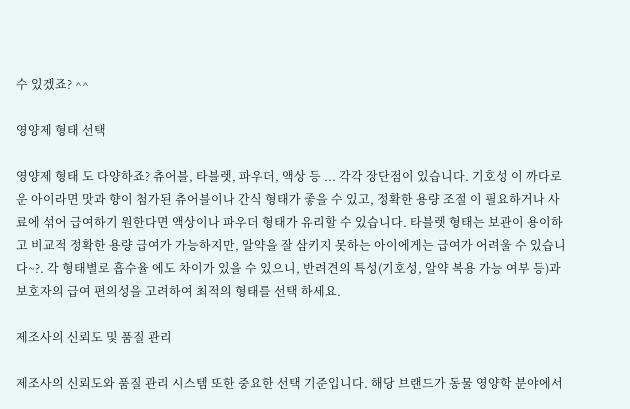수 있겠죠? ^^

영양제 형태 선택

영양제 형태 도 다양하죠? 츄어블, 타블렛, 파우더, 액상 등 ... 각각 장단점이 있습니다. 기호성 이 까다로운 아이라면 맛과 향이 첨가된 츄어블이나 간식 형태가 좋을 수 있고, 정확한 용량 조절 이 필요하거나 사료에 섞어 급여하기 원한다면 액상이나 파우더 형태가 유리할 수 있습니다. 타블렛 형태는 보관이 용이하고 비교적 정확한 용량 급여가 가능하지만, 알약을 잘 삼키지 못하는 아이에게는 급여가 어려울 수 있습니다~?. 각 형태별로 흡수율 에도 차이가 있을 수 있으니, 반려견의 특성(기호성, 알약 복용 가능 여부 등)과 보호자의 급여 편의성을 고려하여 최적의 형태를 선택 하세요.

제조사의 신뢰도 및 품질 관리

제조사의 신뢰도와 품질 관리 시스템 또한 중요한 선택 기준입니다. 해당 브랜드가 동물 영양학 분야에서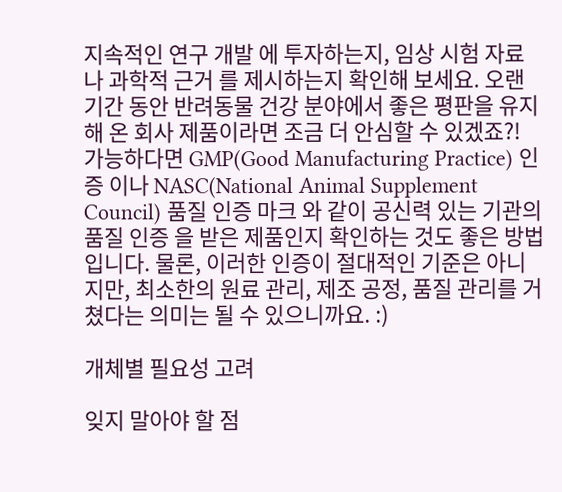지속적인 연구 개발 에 투자하는지, 임상 시험 자료나 과학적 근거 를 제시하는지 확인해 보세요. 오랜 기간 동안 반려동물 건강 분야에서 좋은 평판을 유지해 온 회사 제품이라면 조금 더 안심할 수 있겠죠?! 가능하다면 GMP(Good Manufacturing Practice) 인증 이나 NASC(National Animal Supplement Council) 품질 인증 마크 와 같이 공신력 있는 기관의 품질 인증 을 받은 제품인지 확인하는 것도 좋은 방법입니다. 물론, 이러한 인증이 절대적인 기준은 아니지만, 최소한의 원료 관리, 제조 공정, 품질 관리를 거쳤다는 의미는 될 수 있으니까요. :)

개체별 필요성 고려

잊지 말아야 할 점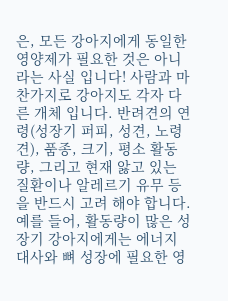은, 모든 강아지에게 동일한 영양제가 필요한 것은 아니라는 사실 입니다! 사람과 마찬가지로 강아지도 각자 다른 개체 입니다. 반려견의 연령(성장기 퍼피, 성견, 노령견), 품종, 크기, 평소 활동량, 그리고 현재 앓고 있는 질환이나 알레르기 유무 등을 반드시 고려 해야 합니다. 예를 들어, 활동량이 많은 성장기 강아지에게는 에너지 대사와 뼈 성장에 필요한 영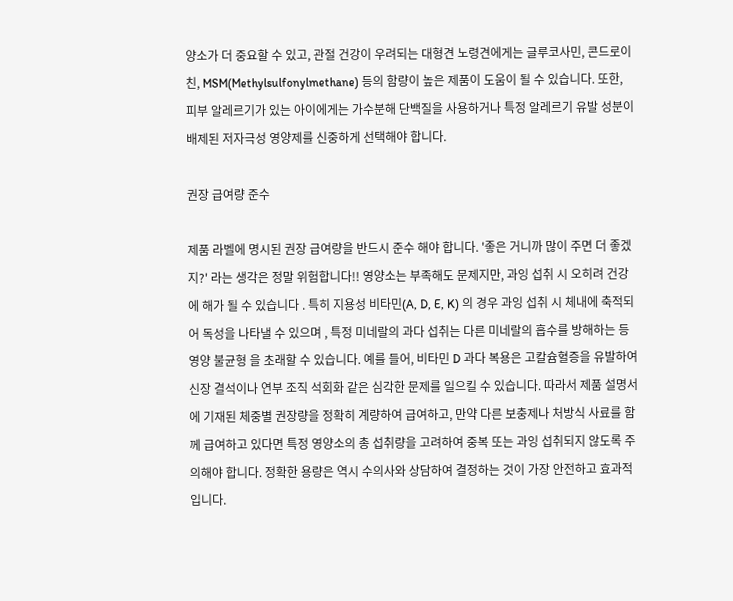양소가 더 중요할 수 있고, 관절 건강이 우려되는 대형견 노령견에게는 글루코사민, 콘드로이친, MSM(Methylsulfonylmethane) 등의 함량이 높은 제품이 도움이 될 수 있습니다. 또한, 피부 알레르기가 있는 아이에게는 가수분해 단백질을 사용하거나 특정 알레르기 유발 성분이 배제된 저자극성 영양제를 신중하게 선택해야 합니다.

권장 급여량 준수

제품 라벨에 명시된 권장 급여량을 반드시 준수 해야 합니다. '좋은 거니까 많이 주면 더 좋겠지?' 라는 생각은 정말 위험합니다!! 영양소는 부족해도 문제지만, 과잉 섭취 시 오히려 건강에 해가 될 수 있습니다 . 특히 지용성 비타민(A, D, E, K) 의 경우 과잉 섭취 시 체내에 축적되어 독성을 나타낼 수 있으며 , 특정 미네랄의 과다 섭취는 다른 미네랄의 흡수를 방해하는 등 영양 불균형 을 초래할 수 있습니다. 예를 들어, 비타민 D 과다 복용은 고칼슘혈증을 유발하여 신장 결석이나 연부 조직 석회화 같은 심각한 문제를 일으킬 수 있습니다. 따라서 제품 설명서에 기재된 체중별 권장량을 정확히 계량하여 급여하고, 만약 다른 보충제나 처방식 사료를 함께 급여하고 있다면 특정 영양소의 총 섭취량을 고려하여 중복 또는 과잉 섭취되지 않도록 주의해야 합니다. 정확한 용량은 역시 수의사와 상담하여 결정하는 것이 가장 안전하고 효과적입니다.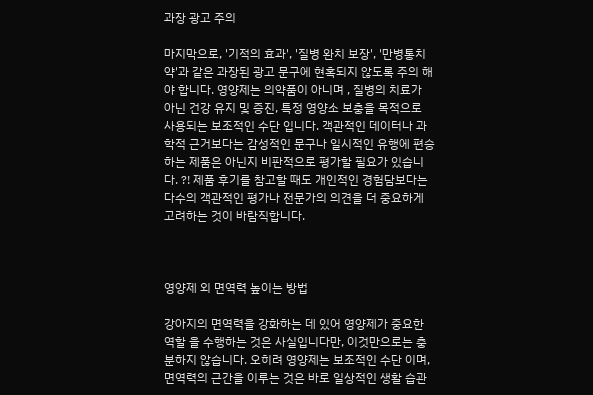과장 광고 주의

마지막으로, '기적의 효과', '질병 완치 보장', '만병통치약'과 같은 과장된 광고 문구에 현혹되지 않도록 주의 해야 합니다. 영양제는 의약품이 아니며 , 질병의 치료가 아닌 건강 유지 및 증진, 특정 영양소 보충을 목적으로 사용되는 보조적인 수단 입니다. 객관적인 데이터나 과학적 근거보다는 감성적인 문구나 일시적인 유행에 편승하는 제품은 아닌지 비판적으로 평가할 필요가 있습니다. ?! 제품 후기를 참고할 때도 개인적인 경험담보다는 다수의 객관적인 평가나 전문가의 의견을 더 중요하게 고려하는 것이 바람직합니다.



영양제 외 면역력 높이는 방법

강아지의 면역력을 강화하는 데 있어 영양제가 중요한 역할 을 수행하는 것은 사실입니다만, 이것만으로는 충분하지 않습니다. 오히려 영양제는 보조적인 수단 이며, 면역력의 근간을 이루는 것은 바로 일상적인 생활 습관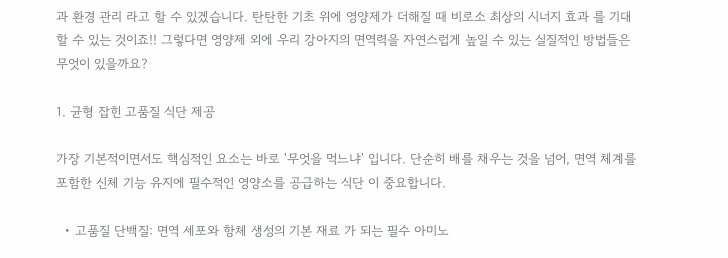과 환경 관리 라고 할 수 있겠습니다. 탄탄한 기초 위에 영양제가 더해질 때 비로소 최상의 시너지 효과 를 기대할 수 있는 것이죠!! 그렇다면 영양제 외에 우리 강아지의 면역력을 자연스럽게 높일 수 있는 실질적인 방법들은 무엇이 있을까요?

1. 균형 잡힌 고품질 식단 제공

가장 기본적이면서도 핵심적인 요소는 바로 '무엇을 먹느냐' 입니다. 단순히 배를 채우는 것을 넘어, 면역 체계를 포함한 신체 기능 유지에 필수적인 영양소를 공급하는 식단 이 중요합니다.

  • 고품질 단백질: 면역 세포와 항체 생성의 기본 재료 가 되는 필수 아미노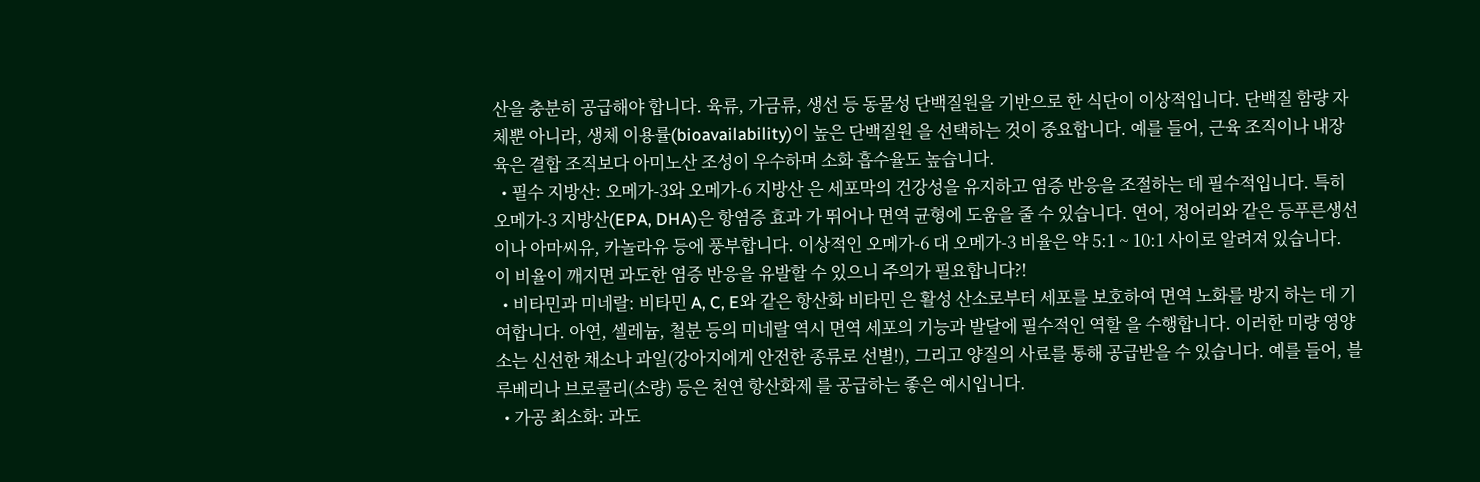산을 충분히 공급해야 합니다. 육류, 가금류, 생선 등 동물성 단백질원을 기반으로 한 식단이 이상적입니다. 단백질 함량 자체뿐 아니라, 생체 이용률(bioavailability)이 높은 단백질원 을 선택하는 것이 중요합니다. 예를 들어, 근육 조직이나 내장육은 결합 조직보다 아미노산 조성이 우수하며 소화 흡수율도 높습니다.
  • 필수 지방산: 오메가-3와 오메가-6 지방산 은 세포막의 건강성을 유지하고 염증 반응을 조절하는 데 필수적입니다. 특히 오메가-3 지방산(EPA, DHA)은 항염증 효과 가 뛰어나 면역 균형에 도움을 줄 수 있습니다. 연어, 정어리와 같은 등푸른생선이나 아마씨유, 카놀라유 등에 풍부합니다. 이상적인 오메가-6 대 오메가-3 비율은 약 5:1 ~ 10:1 사이로 알려져 있습니다. 이 비율이 깨지면 과도한 염증 반응을 유발할 수 있으니 주의가 필요합니다?!
  • 비타민과 미네랄: 비타민 A, C, E와 같은 항산화 비타민 은 활성 산소로부터 세포를 보호하여 면역 노화를 방지 하는 데 기여합니다. 아연, 셀레늄, 철분 등의 미네랄 역시 면역 세포의 기능과 발달에 필수적인 역할 을 수행합니다. 이러한 미량 영양소는 신선한 채소나 과일(강아지에게 안전한 종류로 선별!), 그리고 양질의 사료를 통해 공급받을 수 있습니다. 예를 들어, 블루베리나 브로콜리(소량) 등은 천연 항산화제 를 공급하는 좋은 예시입니다.
  • 가공 최소화: 과도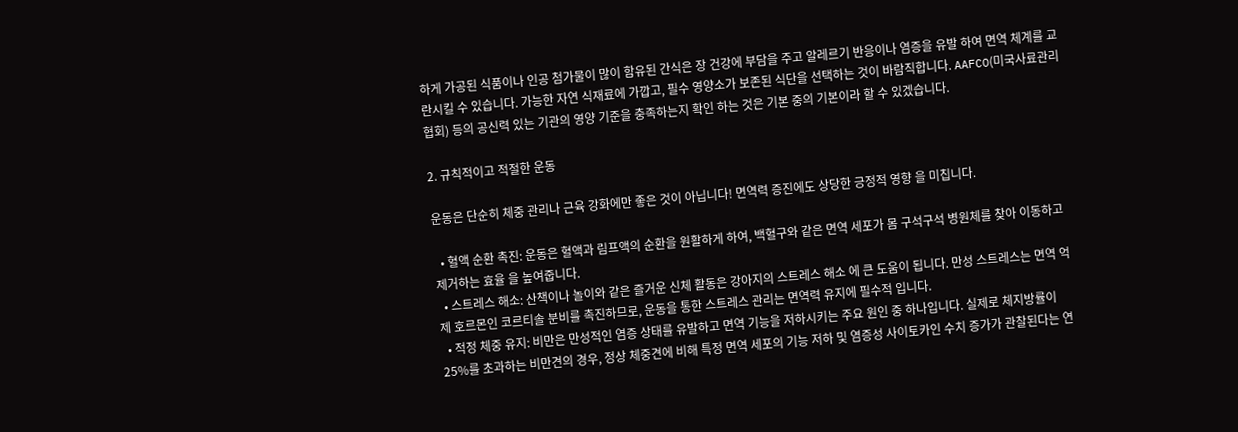하게 가공된 식품이나 인공 첨가물이 많이 함유된 간식은 장 건강에 부담을 주고 알레르기 반응이나 염증을 유발 하여 면역 체계를 교란시킬 수 있습니다. 가능한 자연 식재료에 가깝고, 필수 영양소가 보존된 식단을 선택하는 것이 바람직합니다. AAFCO(미국사료관리협회) 등의 공신력 있는 기관의 영양 기준을 충족하는지 확인 하는 것은 기본 중의 기본이라 할 수 있겠습니다.

2. 규칙적이고 적절한 운동

운동은 단순히 체중 관리나 근육 강화에만 좋은 것이 아닙니다! 면역력 증진에도 상당한 긍정적 영향 을 미칩니다.

  • 혈액 순환 촉진: 운동은 혈액과 림프액의 순환을 원활하게 하여, 백혈구와 같은 면역 세포가 몸 구석구석 병원체를 찾아 이동하고 제거하는 효율 을 높여줍니다.
  • 스트레스 해소: 산책이나 놀이와 같은 즐거운 신체 활동은 강아지의 스트레스 해소 에 큰 도움이 됩니다. 만성 스트레스는 면역 억제 호르몬인 코르티솔 분비를 촉진하므로, 운동을 통한 스트레스 관리는 면역력 유지에 필수적 입니다.
  • 적정 체중 유지: 비만은 만성적인 염증 상태를 유발하고 면역 기능을 저하시키는 주요 원인 중 하나입니다. 실제로 체지방률이 25%를 초과하는 비만견의 경우, 정상 체중견에 비해 특정 면역 세포의 기능 저하 및 염증성 사이토카인 수치 증가가 관찰된다는 연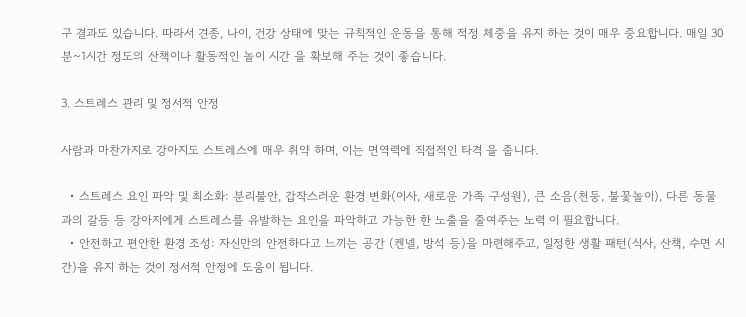구 결과도 있습니다. 따라서 견종, 나이, 건강 상태에 맞는 규칙적인 운동을 통해 적정 체중을 유지 하는 것이 매우 중요합니다. 매일 30분~1시간 정도의 산책이나 활동적인 놀이 시간 을 확보해 주는 것이 좋습니다.

3. 스트레스 관리 및 정서적 안정

사람과 마찬가지로 강아지도 스트레스에 매우 취약 하며, 이는 면역력에 직접적인 타격 을 줍니다.

  • 스트레스 요인 파악 및 최소화: 분리불안, 갑작스러운 환경 변화(이사, 새로운 가족 구성원), 큰 소음(천둥, 불꽃놀이), 다른 동물과의 갈등 등 강아지에게 스트레스를 유발하는 요인을 파악하고 가능한 한 노출을 줄여주는 노력 이 필요합니다.
  • 안전하고 편안한 환경 조성: 자신만의 안전하다고 느끼는 공간 (켄넬, 방석 등)을 마련해주고, 일정한 생활 패턴(식사, 산책, 수면 시간)을 유지 하는 것이 정서적 안정에 도움이 됩니다.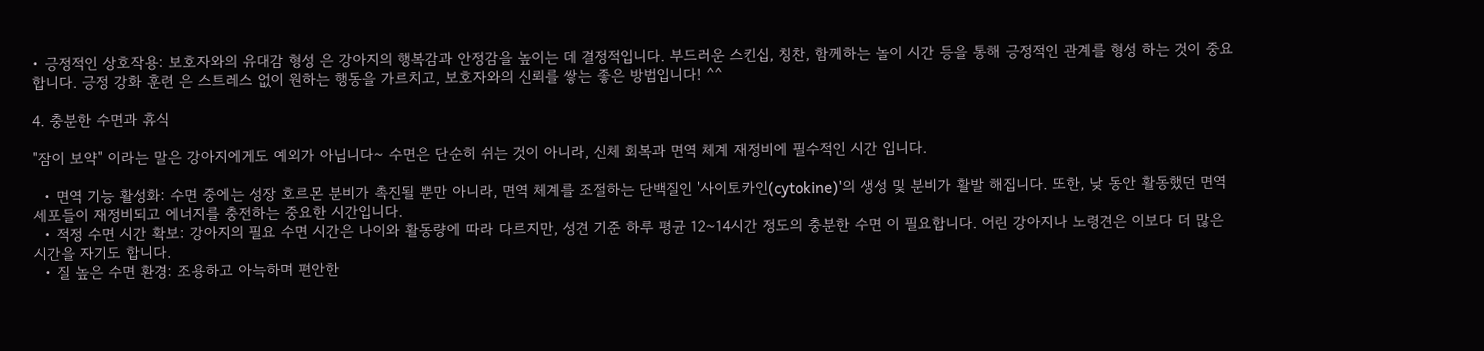• 긍정적인 상호작용: 보호자와의 유대감 형성 은 강아지의 행복감과 안정감을 높이는 데 결정적입니다. 부드러운 스킨십, 칭찬, 함께하는 놀이 시간 등을 통해 긍정적인 관계를 형성 하는 것이 중요합니다. 긍정 강화 훈련 은 스트레스 없이 원하는 행동을 가르치고, 보호자와의 신뢰를 쌓는 좋은 방법입니다! ^^

4. 충분한 수면과 휴식

"잠이 보약" 이라는 말은 강아지에게도 예외가 아닙니다~ 수면은 단순히 쉬는 것이 아니라, 신체 회복과 면역 체계 재정비에 필수적인 시간 입니다.

  • 면역 기능 활성화: 수면 중에는 성장 호르몬 분비가 촉진될 뿐만 아니라, 면역 체계를 조절하는 단백질인 '사이토카인(cytokine)'의 생성 및 분비가 활발 해집니다. 또한, 낮 동안 활동했던 면역 세포들이 재정비되고 에너지를 충전하는 중요한 시간입니다.
  • 적정 수면 시간 확보: 강아지의 필요 수면 시간은 나이와 활동량에 따라 다르지만, 성견 기준 하루 평균 12~14시간 정도의 충분한 수면 이 필요합니다. 어린 강아지나 노령견은 이보다 더 많은 시간을 자기도 합니다.
  • 질 높은 수면 환경: 조용하고 아늑하며 편안한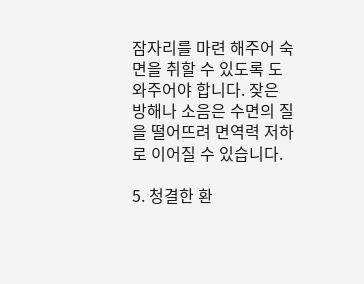잠자리를 마련 해주어 숙면을 취할 수 있도록 도와주어야 합니다. 잦은 방해나 소음은 수면의 질을 떨어뜨려 면역력 저하로 이어질 수 있습니다.

5. 청결한 환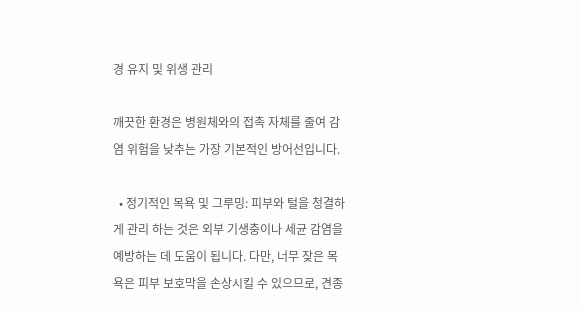경 유지 및 위생 관리

깨끗한 환경은 병원체와의 접촉 자체를 줄여 감염 위험을 낮추는 가장 기본적인 방어선입니다.

  • 정기적인 목욕 및 그루밍: 피부와 털을 청결하게 관리 하는 것은 외부 기생충이나 세균 감염을 예방하는 데 도움이 됩니다. 다만, 너무 잦은 목욕은 피부 보호막을 손상시킬 수 있으므로, 견종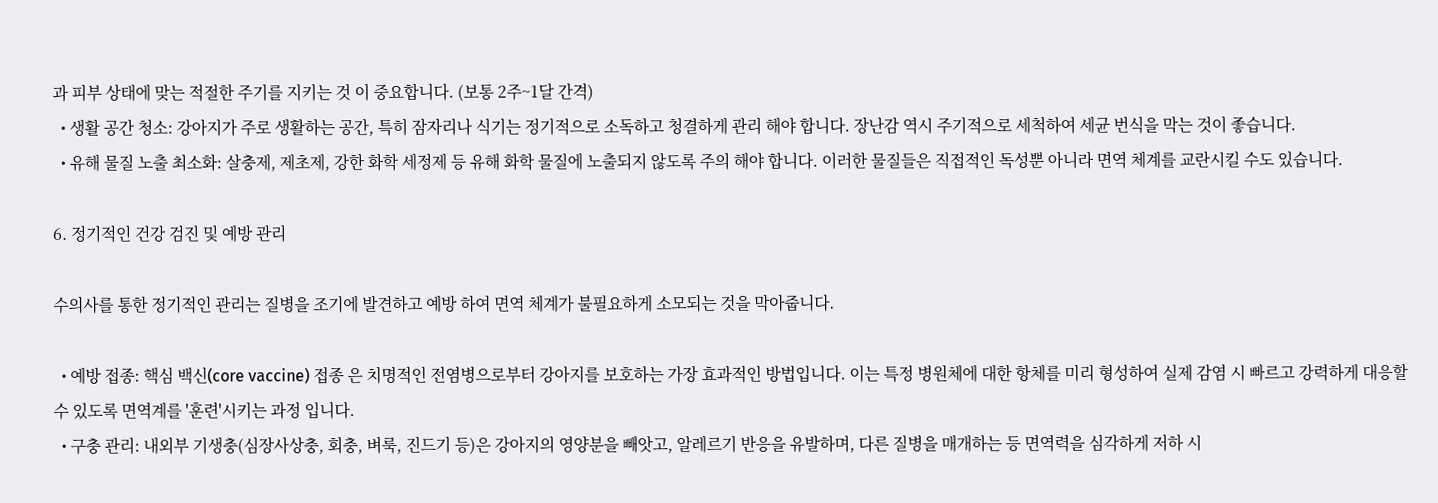과 피부 상태에 맞는 적절한 주기를 지키는 것 이 중요합니다. (보통 2주~1달 간격)
  • 생활 공간 청소: 강아지가 주로 생활하는 공간, 특히 잠자리나 식기는 정기적으로 소독하고 청결하게 관리 해야 합니다. 장난감 역시 주기적으로 세척하여 세균 번식을 막는 것이 좋습니다.
  • 유해 물질 노출 최소화: 살충제, 제초제, 강한 화학 세정제 등 유해 화학 물질에 노출되지 않도록 주의 해야 합니다. 이러한 물질들은 직접적인 독성뿐 아니라 면역 체계를 교란시킬 수도 있습니다.

6. 정기적인 건강 검진 및 예방 관리

수의사를 통한 정기적인 관리는 질병을 조기에 발견하고 예방 하여 면역 체계가 불필요하게 소모되는 것을 막아줍니다.

  • 예방 접종: 핵심 백신(core vaccine) 접종 은 치명적인 전염병으로부터 강아지를 보호하는 가장 효과적인 방법입니다. 이는 특정 병원체에 대한 항체를 미리 형성하여 실제 감염 시 빠르고 강력하게 대응할 수 있도록 면역계를 '훈련'시키는 과정 입니다.
  • 구충 관리: 내외부 기생충(심장사상충, 회충, 벼룩, 진드기 등)은 강아지의 영양분을 빼앗고, 알레르기 반응을 유발하며, 다른 질병을 매개하는 등 면역력을 심각하게 저하 시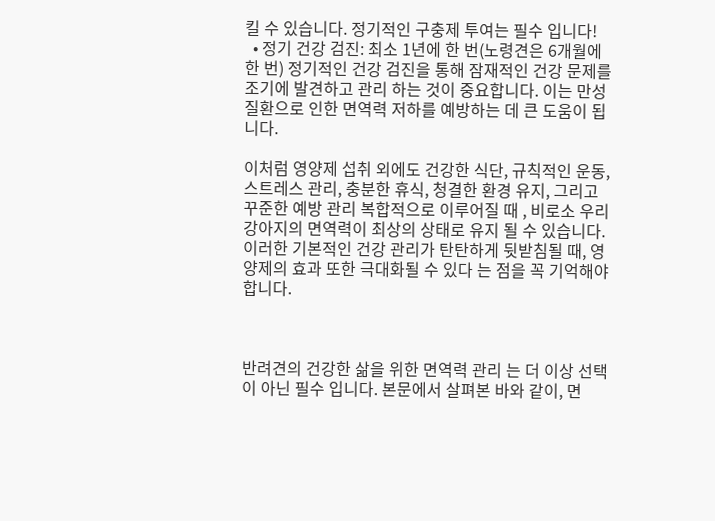킬 수 있습니다. 정기적인 구충제 투여는 필수 입니다!
  • 정기 건강 검진: 최소 1년에 한 번(노령견은 6개월에 한 번) 정기적인 건강 검진을 통해 잠재적인 건강 문제를 조기에 발견하고 관리 하는 것이 중요합니다. 이는 만성 질환으로 인한 면역력 저하를 예방하는 데 큰 도움이 됩니다.

이처럼 영양제 섭취 외에도 건강한 식단, 규칙적인 운동, 스트레스 관리, 충분한 휴식, 청결한 환경 유지, 그리고 꾸준한 예방 관리 복합적으로 이루어질 때 , 비로소 우리 강아지의 면역력이 최상의 상태로 유지 될 수 있습니다. 이러한 기본적인 건강 관리가 탄탄하게 뒷받침될 때, 영양제의 효과 또한 극대화될 수 있다 는 점을 꼭 기억해야 합니다.



반려견의 건강한 삶을 위한 면역력 관리 는 더 이상 선택이 아닌 필수 입니다. 본문에서 살펴본 바와 같이, 면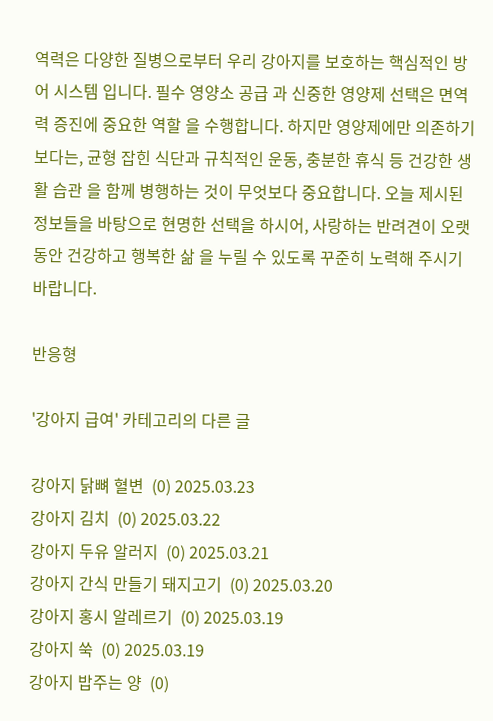역력은 다양한 질병으로부터 우리 강아지를 보호하는 핵심적인 방어 시스템 입니다. 필수 영양소 공급 과 신중한 영양제 선택은 면역력 증진에 중요한 역할 을 수행합니다. 하지만 영양제에만 의존하기보다는, 균형 잡힌 식단과 규칙적인 운동, 충분한 휴식 등 건강한 생활 습관 을 함께 병행하는 것이 무엇보다 중요합니다. 오늘 제시된 정보들을 바탕으로 현명한 선택을 하시어, 사랑하는 반려견이 오랫동안 건강하고 행복한 삶 을 누릴 수 있도록 꾸준히 노력해 주시기 바랍니다.

반응형

'강아지 급여' 카테고리의 다른 글

강아지 닭뼈 혈변  (0) 2025.03.23
강아지 김치  (0) 2025.03.22
강아지 두유 알러지  (0) 2025.03.21
강아지 간식 만들기 돼지고기  (0) 2025.03.20
강아지 홍시 알레르기  (0) 2025.03.19
강아지 쑥  (0) 2025.03.19
강아지 밥주는 양  (0)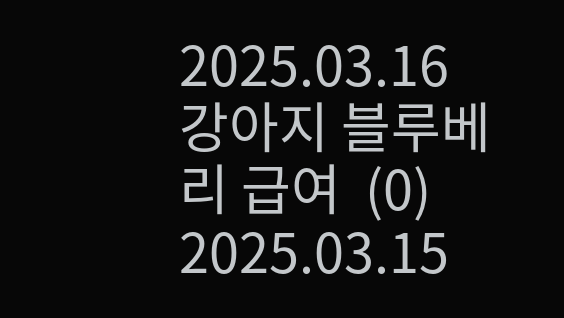2025.03.16
강아지 블루베리 급여  (0) 2025.03.15